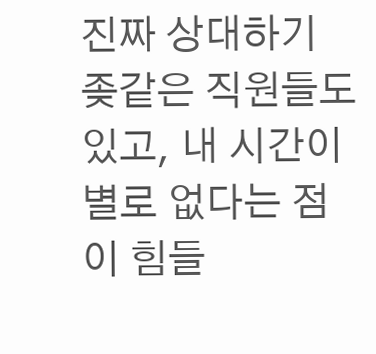진짜 상대하기 좆같은 직원들도 있고, 내 시간이 별로 없다는 점이 힘들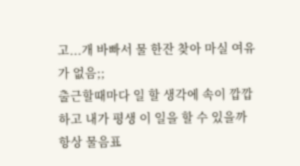고...개 바빠서 물 한잔 찾아 마실 여유가 없음;;
출근할때마다 일 할 생각에 속이 깝깝하고 내가 평생 이 일을 할 수 있을까 항상 물음표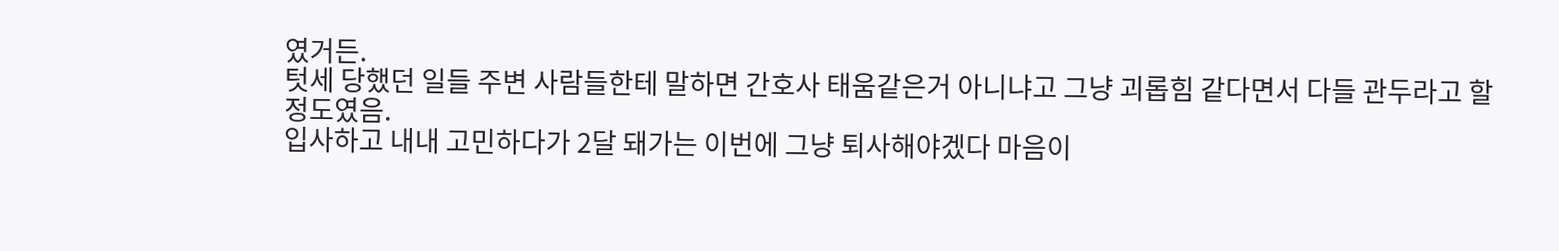였거든.
텃세 당했던 일들 주변 사람들한테 말하면 간호사 태움같은거 아니냐고 그냥 괴롭힘 같다면서 다들 관두라고 할 정도였음.
입사하고 내내 고민하다가 2달 돼가는 이번에 그냥 퇴사해야겠다 마음이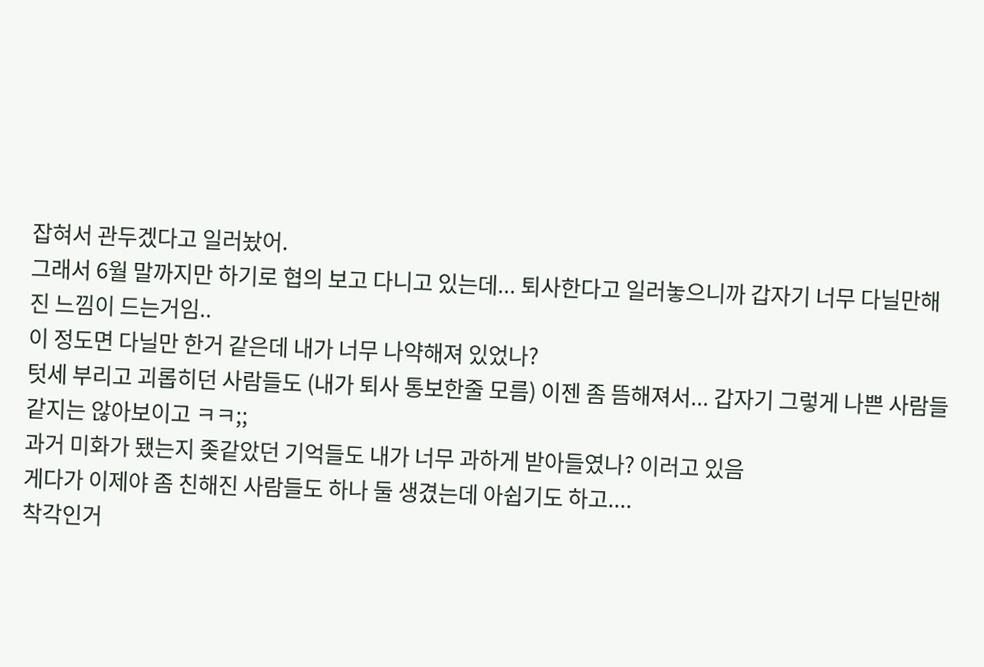잡혀서 관두겠다고 일러놨어.
그래서 6월 말까지만 하기로 협의 보고 다니고 있는데... 퇴사한다고 일러놓으니까 갑자기 너무 다닐만해진 느낌이 드는거임..
이 정도면 다닐만 한거 같은데 내가 너무 나약해져 있었나?
텃세 부리고 괴롭히던 사람들도 (내가 퇴사 통보한줄 모름) 이젠 좀 뜸해져서... 갑자기 그렇게 나쁜 사람들 같지는 않아보이고 ㅋㅋ;;
과거 미화가 됐는지 좆같았던 기억들도 내가 너무 과하게 받아들였나? 이러고 있음
게다가 이제야 좀 친해진 사람들도 하나 둘 생겼는데 아쉽기도 하고....
착각인거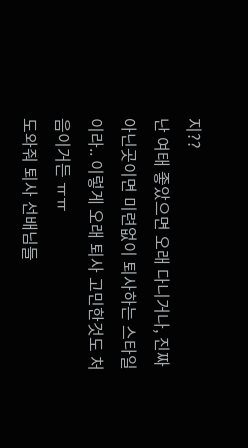지??
난 여태 좋았으면 오래 다니거나, 진짜 아닌곳이면 미련없이 퇴사하는 스타일이라.. 이렇게 오래 퇴사 고민한것도 처음이거든 ㅠㅠ
도와줘 퇴사 선배님들